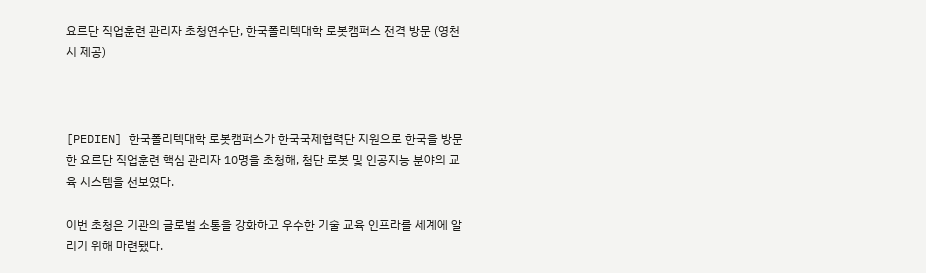요르단 직업훈련 관리자 초청연수단, 한국폴리텍대학 로봇캠퍼스 전격 방문 (영천시 제공)



[PEDIEN] 한국폴리텍대학 로봇캠퍼스가 한국국제협력단 지원으로 한국을 방문한 요르단 직업훈련 핵심 관리자 10명을 초청해, 첨단 로봇 및 인공지능 분야의 교육 시스템을 선보였다.

이번 초청은 기관의 글로벌 소통을 강화하고 우수한 기술 교육 인프라를 세계에 알리기 위해 마련됐다.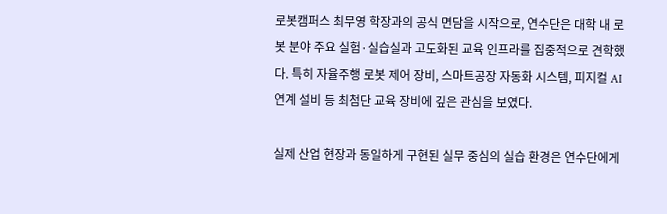로봇캠퍼스 최무영 학장과의 공식 면담을 시작으로, 연수단은 대학 내 로봇 분야 주요 실험·실습실과 고도화된 교육 인프라를 집중적으로 견학했다. 특히 자율주행 로봇 제어 장비, 스마트공장 자동화 시스템, 피지컬 AI 연계 설비 등 최첨단 교육 장비에 깊은 관심을 보였다.

실제 산업 현장과 동일하게 구현된 실무 중심의 실습 환경은 연수단에게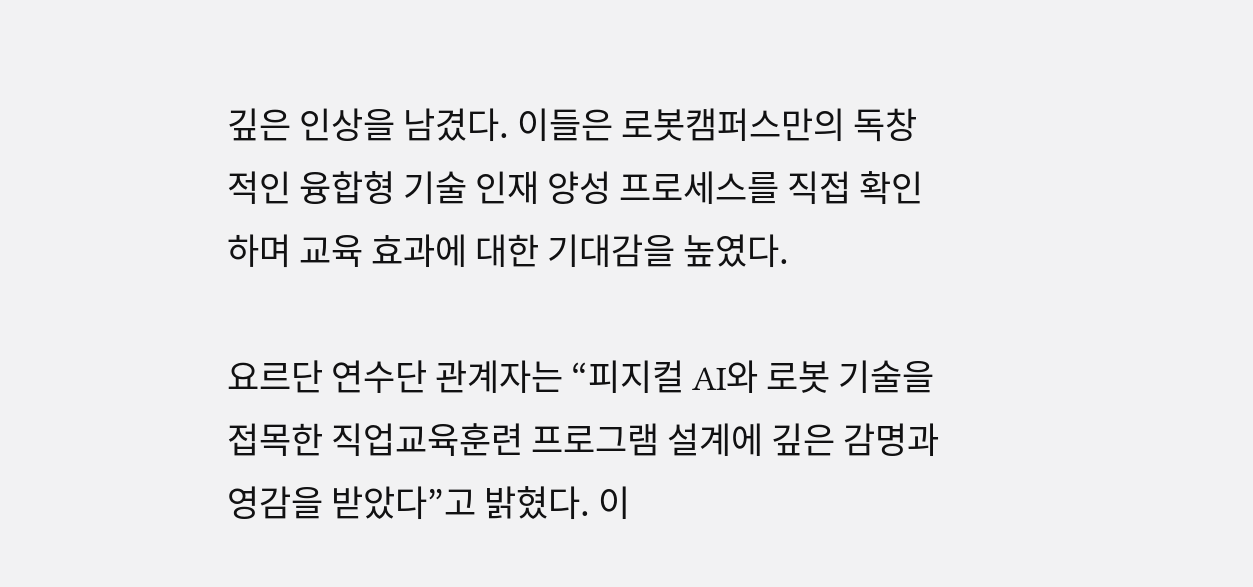깊은 인상을 남겼다. 이들은 로봇캠퍼스만의 독창적인 융합형 기술 인재 양성 프로세스를 직접 확인하며 교육 효과에 대한 기대감을 높였다.

요르단 연수단 관계자는 “피지컬 AI와 로봇 기술을 접목한 직업교육훈련 프로그램 설계에 깊은 감명과 영감을 받았다”고 밝혔다. 이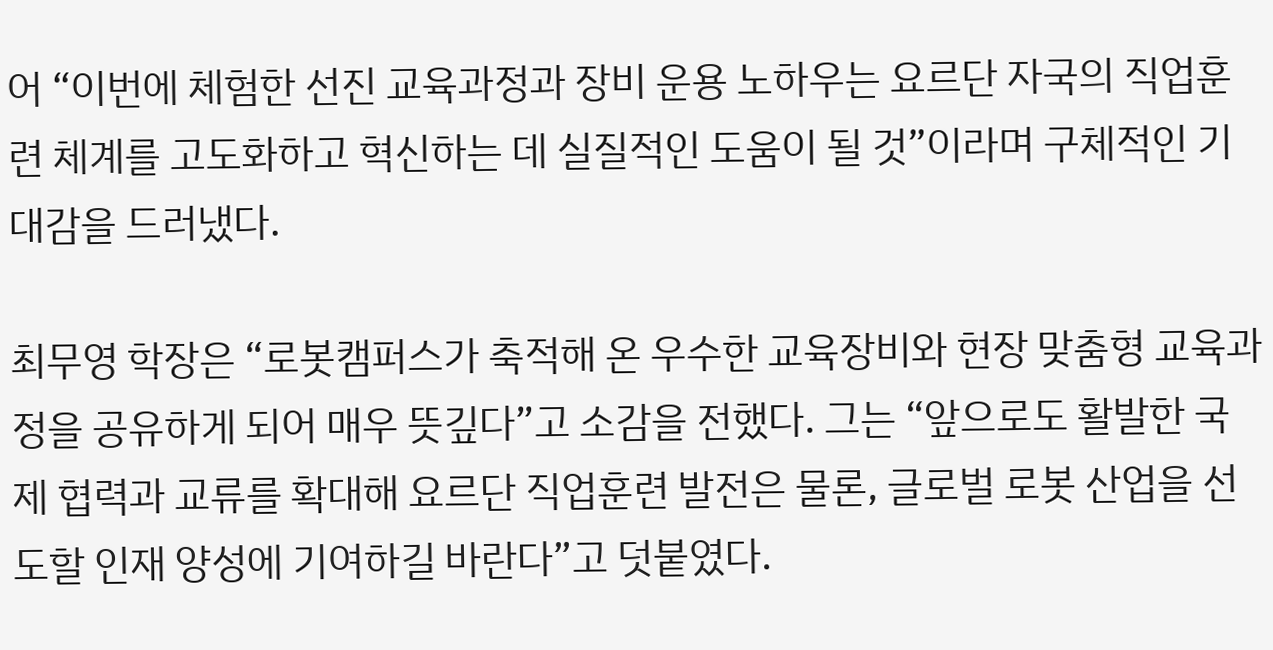어 “이번에 체험한 선진 교육과정과 장비 운용 노하우는 요르단 자국의 직업훈련 체계를 고도화하고 혁신하는 데 실질적인 도움이 될 것”이라며 구체적인 기대감을 드러냈다.

최무영 학장은 “로봇캠퍼스가 축적해 온 우수한 교육장비와 현장 맞춤형 교육과정을 공유하게 되어 매우 뜻깊다”고 소감을 전했다. 그는 “앞으로도 활발한 국제 협력과 교류를 확대해 요르단 직업훈련 발전은 물론, 글로벌 로봇 산업을 선도할 인재 양성에 기여하길 바란다”고 덧붙였다.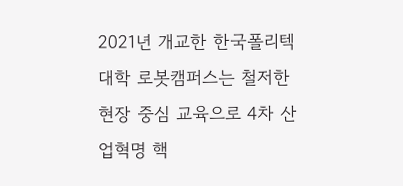2021년 개교한 한국폴리텍대학 로봇캠퍼스는 철저한 현장 중심 교육으로 4차 산업혁명 핵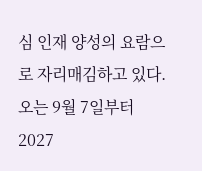심 인재 양성의 요람으로 자리매김하고 있다. 오는 9월 7일부터 2027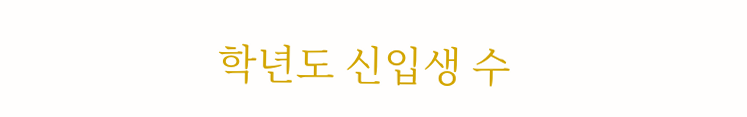학년도 신입생 수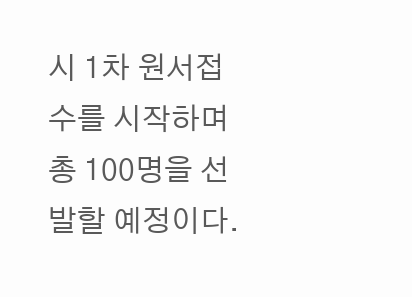시 1차 원서접수를 시작하며 총 100명을 선발할 예정이다.